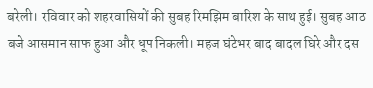बरेली। रविवार को शहरवासियों की सुबह रिमझिम बारिश के साथ हुई। सुबह आठ बजे आसमान साफ हुआ और धूप निकली। महज घंटेभर बाद बादल घिरे और दस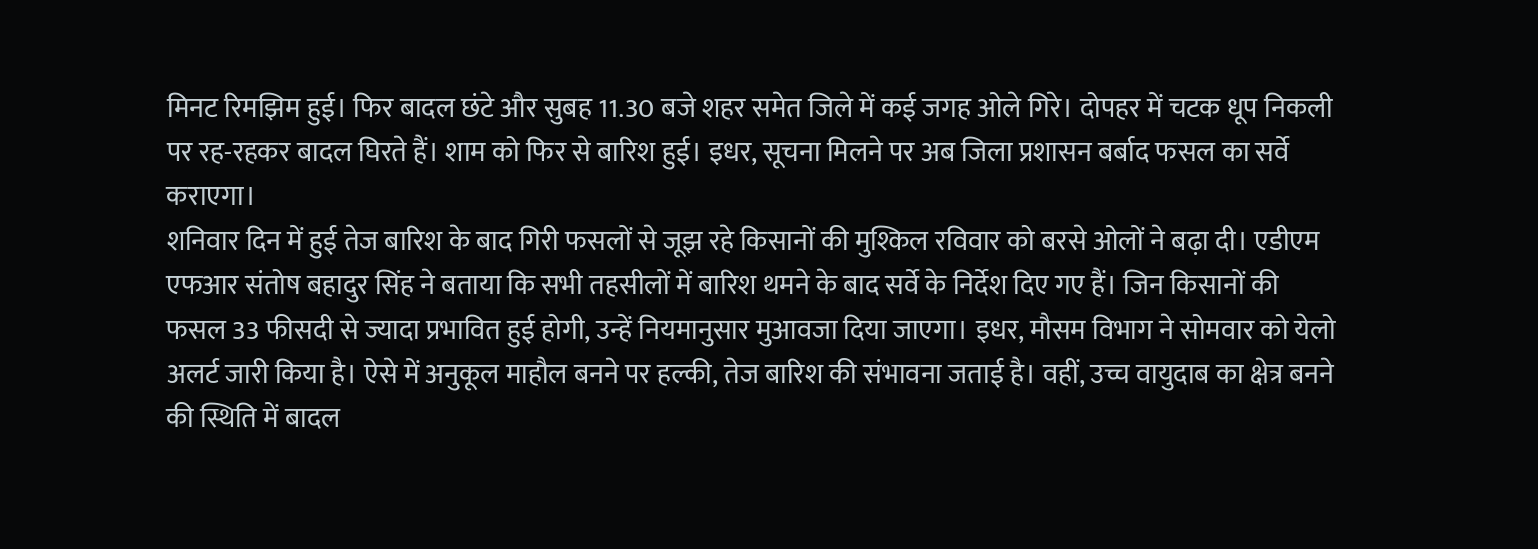मिनट रिमझिम हुई। फिर बादल छंटे और सुबह 11.30 बजे शहर समेत जिले में कई जगह ओले गिरे। दोपहर में चटक धूप निकली पर रह-रहकर बादल घिरते हैं। शाम को फिर से बारिश हुई। इधर, सूचना मिलने पर अब जिला प्रशासन बर्बाद फसल का सर्वे कराएगा।
शनिवार दिन में हुई तेज बारिश के बाद गिरी फसलों से जूझ रहे किसानों की मुश्किल रविवार को बरसे ओलों ने बढ़ा दी। एडीएम एफआर संतोष बहादुर सिंह ने बताया कि सभी तहसीलों में बारिश थमने के बाद सर्वे के निर्देश दिए गए हैं। जिन किसानों की फसल 33 फीसदी से ज्यादा प्रभावित हुई होगी, उन्हें नियमानुसार मुआवजा दिया जाएगा। इधर, मौसम विभाग ने सोमवार को येलो अलर्ट जारी किया है। ऐसे में अनुकूल माहौल बनने पर हल्की, तेज बारिश की संभावना जताई है। वहीं, उच्च वायुदाब का क्षेत्र बनने की स्थिति में बादल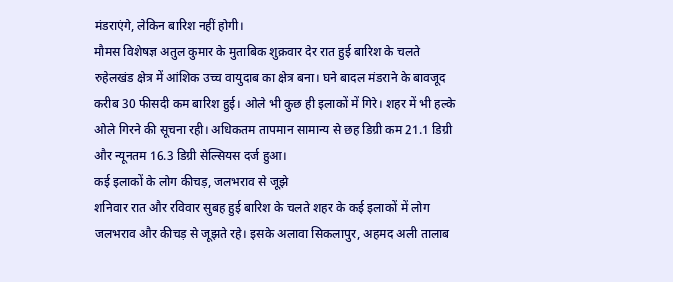मंडराएंगे, लेकिन बारिश नहीं होगी।
मौमस विशेषज्ञ अतुल कुमार के मुताबिक शुक्रवार देर रात हुई बारिश के चलते रुहेलखंड क्षेत्र में आंशिक उच्च वायुदाब का क्षेत्र बना। घने बादल मंडराने के बावजूद करीब 30 फीसदी कम बारिश हुई। ओले भी कुछ ही इलाकों में गिरे। शहर में भी हल्के ओले गिरने की सूचना रही। अधिकतम तापमान सामान्य से छह डिग्री कम 21.1 डिग्री और न्यूनतम 16.3 डिग्री सेल्सियस दर्ज हुआ।
कई इलाकों के लोग कीचड़, जलभराव से जूझ़े
शनिवार रात और रविवार सुबह हुई बारिश के चलते शहर के कई इलाकों में लोग जलभराव और कीचड़ से जूझते रहे। इसके अलावा सिकलापुर, अहमद अली तालाब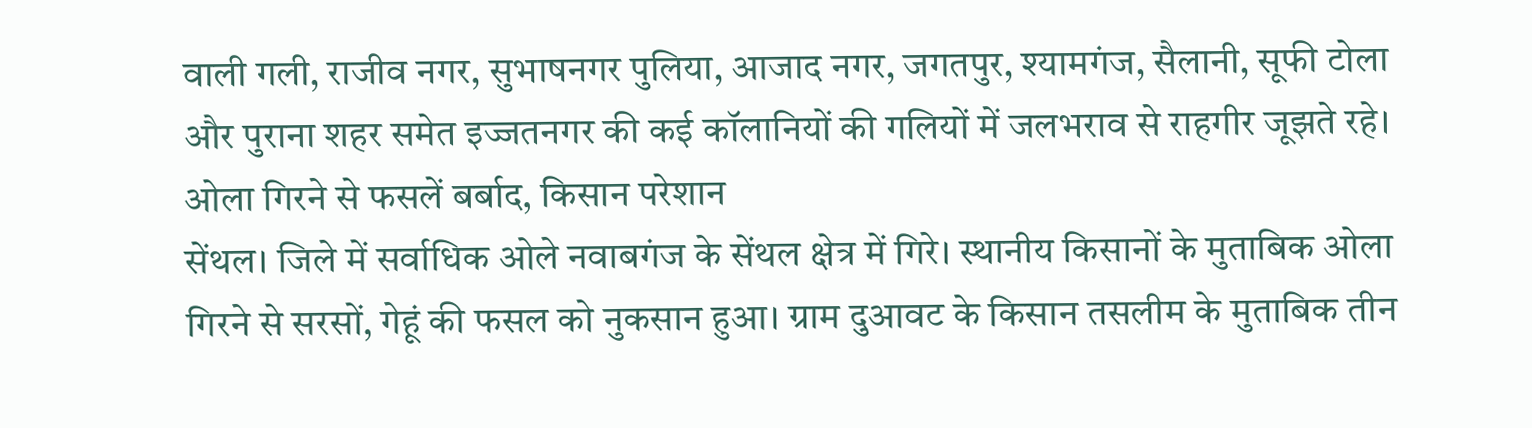वाली गली, राजीव नगर, सुभाषनगर पुलिया, आजाद नगर, जगतपुर, श्यामगंज, सैलानी, सूफी टोला और पुराना शहर समेत इज्जतनगर की कई कॉलानियों की गलियों में जलभराव से राहगीर जूझते रहे।
ओला गिरने से फसलें बर्बाद, किसान परेशान
सेंथल। जिले में सर्वाधिक ओले नवाबगंज के सेंथल क्षेत्र में गिरे। स्थानीय किसानों के मुताबिक ओला गिरने से सरसों, गेहूं की फसल को नुकसान हुआ। ग्राम दुआवट के किसान तसलीम के मुताबिक तीन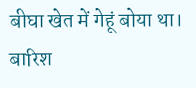बीघा खेत में गेहूं बोया था। बारिश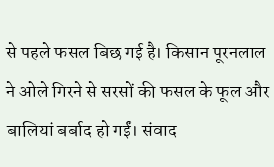से पहले फसल बिछ गई है। किसान पूरनलाल ने ओले गिरने से सरसों की फसल के फूल और बालियां बर्बाद हो गईं। संवाद